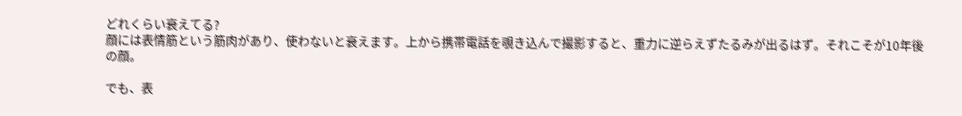どれくらい衰えてる?
顔には表情筋という筋肉があり、使わないと衰えます。上から携帯電話を覗き込んで撮影すると、重力に逆らえずたるみが出るはず。それこそが10年後の顔。

でも、表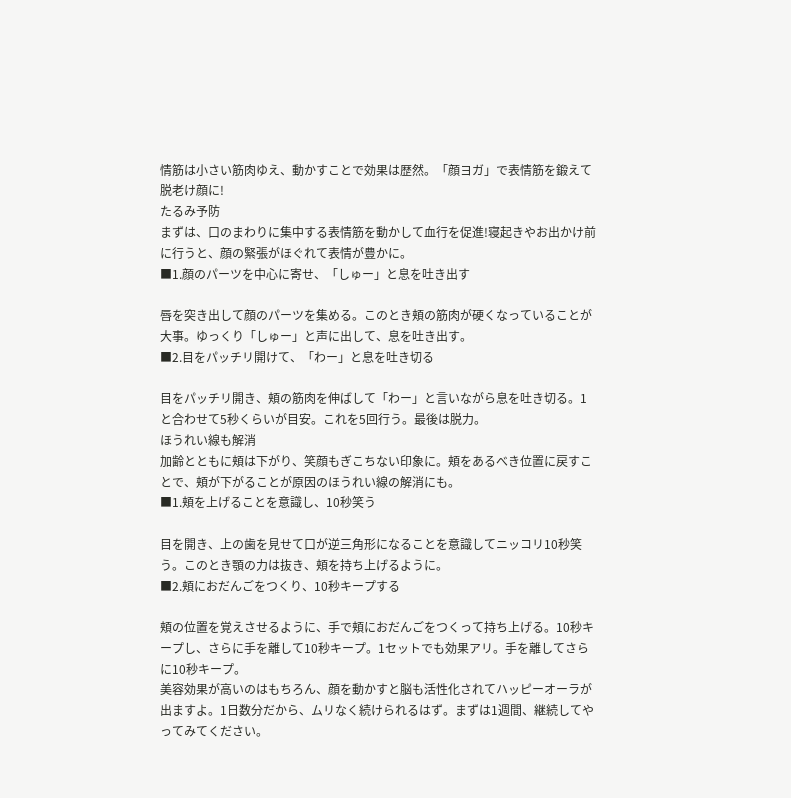情筋は小さい筋肉ゆえ、動かすことで効果は歴然。「顔ヨガ」で表情筋を鍛えて脱老け顔に!
たるみ予防
まずは、口のまわりに集中する表情筋を動かして血行を促進!寝起きやお出かけ前に行うと、顔の緊張がほぐれて表情が豊かに。
■1.顔のパーツを中心に寄せ、「しゅー」と息を吐き出す

唇を突き出して顔のパーツを集める。このとき頬の筋肉が硬くなっていることが大事。ゆっくり「しゅー」と声に出して、息を吐き出す。
■2.目をパッチリ開けて、「わー」と息を吐き切る

目をパッチリ開き、頬の筋肉を伸ばして「わー」と言いながら息を吐き切る。1 と合わせて5秒くらいが目安。これを5回行う。最後は脱力。
ほうれい線も解消
加齢とともに頬は下がり、笑顔もぎこちない印象に。頬をあるべき位置に戻すことで、頬が下がることが原因のほうれい線の解消にも。
■1.頬を上げることを意識し、10秒笑う

目を開き、上の歯を見せて口が逆三角形になることを意識してニッコリ10秒笑う。このとき顎の力は抜き、頬を持ち上げるように。
■2.頬におだんごをつくり、10秒キープする

頬の位置を覚えさせるように、手で頬におだんごをつくって持ち上げる。10秒キープし、さらに手を離して10秒キープ。1セットでも効果アリ。手を離してさらに10秒キープ。
美容効果が高いのはもちろん、顔を動かすと脳も活性化されてハッピーオーラが出ますよ。1日数分だから、ムリなく続けられるはず。まずは1週間、継続してやってみてください。